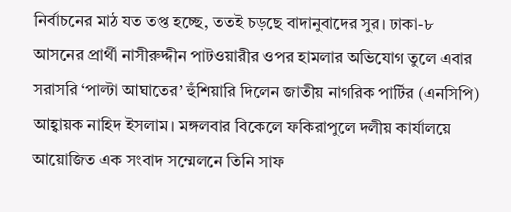নির্বাচনের মাঠ যত তপ্ত হচ্ছে, ততই চড়ছে বাদানুবাদের সুর। ঢাকা-৮ আসনের প্রার্থী নাসীরুদ্দীন পাটওয়ারীর ওপর হামলার অভিযোগ তুলে এবার সরাসরি ‘পাল্টা আঘাতের’ হুঁশিয়ারি দিলেন জাতীয় নাগরিক পার্টির (এনসিপি) আহ্বায়ক নাহিদ ইসলাম। মঙ্গলবার বিকেলে ফকিরাপুলে দলীয় কার্যালয়ে আয়োজিত এক সংবাদ সম্মেলনে তিনি সাফ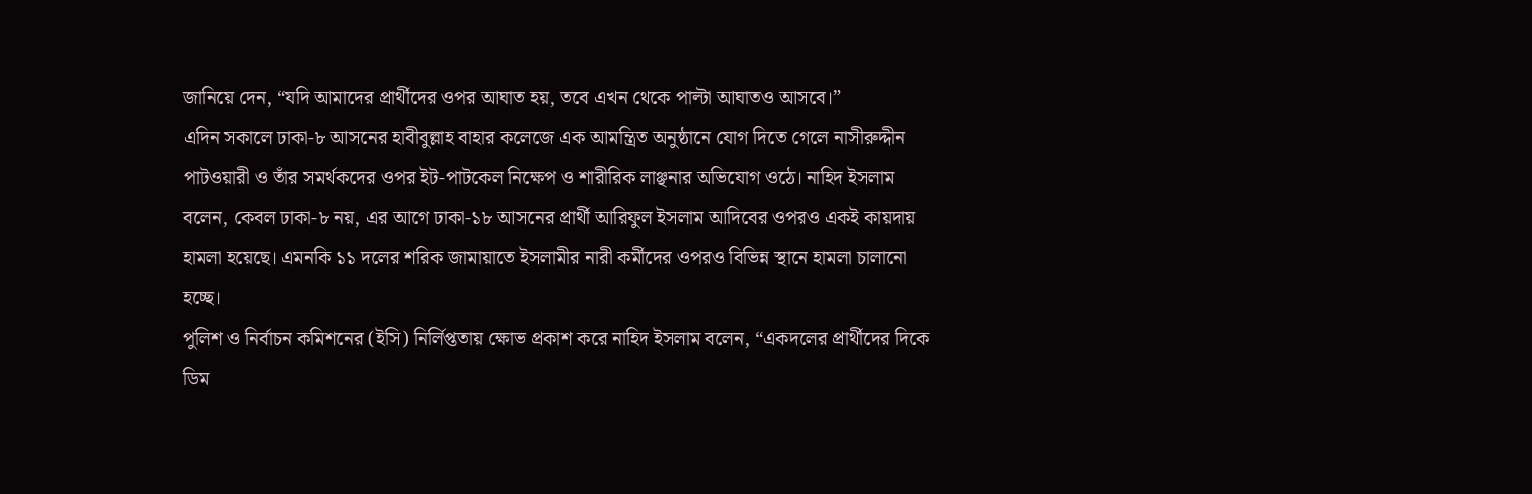জানিয়ে দেন, “যদি আমাদের প্রার্থীদের ওপর আঘাত হয়, তবে এখন থেকে পাল্টা আঘাতও আসবে।”
এদিন সকালে ঢাকা-৮ আসনের হাবীবুল্লাহ বাহার কলেজে এক আমন্ত্রিত অনুষ্ঠানে যোগ দিতে গেলে নাসীরুদ্দীন পাটওয়ারী ও তাঁর সমর্থকদের ওপর ইট-পাটকেল নিক্ষেপ ও শারীরিক লাঞ্ছনার অভিযোগ ওঠে। নাহিদ ইসলাম বলেন, কেবল ঢাকা-৮ নয়, এর আগে ঢাকা-১৮ আসনের প্রার্থী আরিফুল ইসলাম আদিবের ওপরও একই কায়দায় হামলা হয়েছে। এমনকি ১১ দলের শরিক জামায়াতে ইসলামীর নারী কর্মীদের ওপরও বিভিন্ন স্থানে হামলা চালানো হচ্ছে।
পুলিশ ও নির্বাচন কমিশনের (ইসি) নির্লিপ্ততায় ক্ষোভ প্রকাশ করে নাহিদ ইসলাম বলেন, “একদলের প্রার্থীদের দিকে ডিম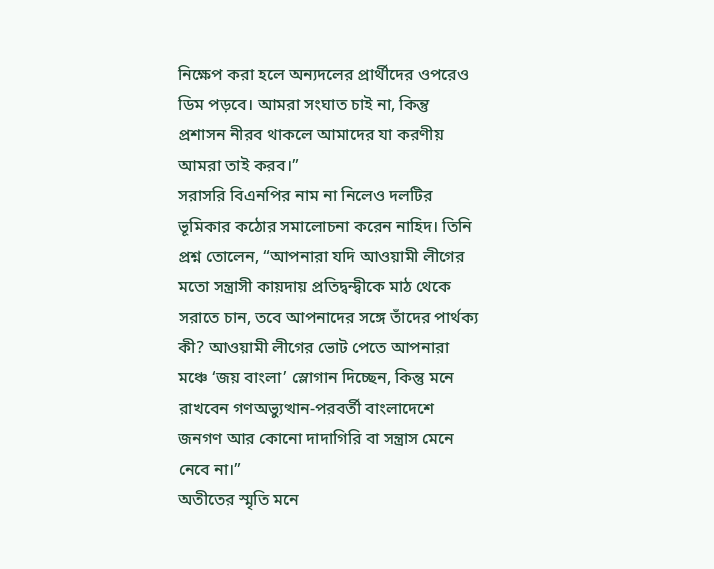নিক্ষেপ করা হলে অন্যদলের প্রার্থীদের ওপরেও ডিম পড়বে। আমরা সংঘাত চাই না, কিন্তু প্রশাসন নীরব থাকলে আমাদের যা করণীয় আমরা তাই করব।”
সরাসরি বিএনপির নাম না নিলেও দলটির ভূমিকার কঠোর সমালোচনা করেন নাহিদ। তিনি প্রশ্ন তোলেন, “আপনারা যদি আওয়ামী লীগের মতো সন্ত্রাসী কায়দায় প্রতিদ্বন্দ্বীকে মাঠ থেকে সরাতে চান, তবে আপনাদের সঙ্গে তাঁদের পার্থক্য কী? আওয়ামী লীগের ভোট পেতে আপনারা মঞ্চে ‘জয় বাংলা’ স্লোগান দিচ্ছেন, কিন্তু মনে রাখবেন গণঅভ্যুত্থান-পরবর্তী বাংলাদেশে জনগণ আর কোনো দাদাগিরি বা সন্ত্রাস মেনে নেবে না।”
অতীতের স্মৃতি মনে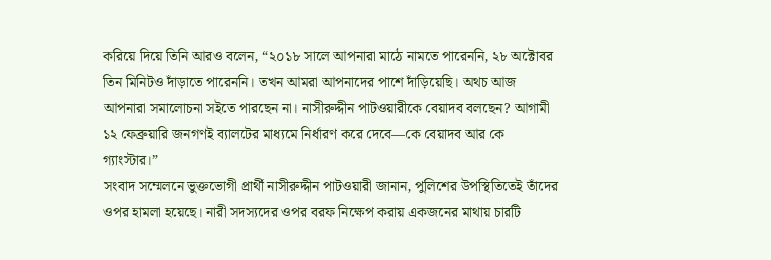করিয়ে দিয়ে তিনি আরও বলেন, “২০১৮ সালে আপনারা মাঠে নামতে পারেননি, ২৮ অক্টোবর তিন মিনিটও দাঁড়াতে পারেননি। তখন আমরা আপনাদের পাশে দাঁড়িয়েছি। অথচ আজ আপনারা সমালোচনা সইতে পারছেন না। নাসীরুদ্দীন পাটওয়ারীকে বেয়াদব বলছেন? আগামী ১২ ফেব্রুয়ারি জনগণই ব্যালটের মাধ্যমে নির্ধারণ করে দেবে—কে বেয়াদব আর কে গ্যাংস্টার।”
সংবাদ সম্মেলনে ভুক্তভোগী প্রার্থী নাসীরুদ্দীন পাটওয়ারী জানান, পুলিশের উপস্থিতিতেই তাঁদের ওপর হামলা হয়েছে। নারী সদস্যদের ওপর বরফ নিক্ষেপ করায় একজনের মাথায় চারটি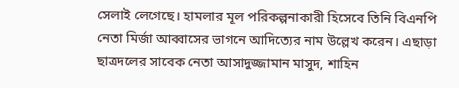সেলাই লেগেছে। হামলার মূল পরিকল্পনাকারী হিসেবে তিনি বিএনপি নেতা মির্জা আব্বাসের ভাগনে আদিত্যের নাম উল্লেখ করেন। এছাড়া ছাত্রদলের সাবেক নেতা আসাদুজ্জামান মাসুদ, শাহিন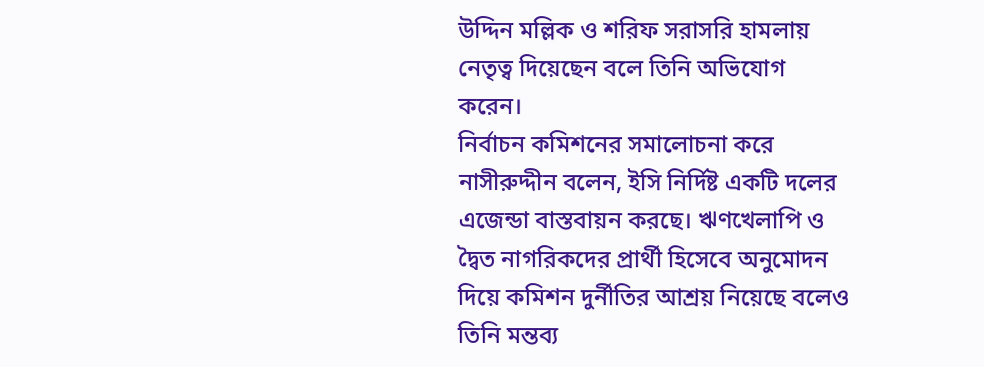উদ্দিন মল্লিক ও শরিফ সরাসরি হামলায় নেতৃত্ব দিয়েছেন বলে তিনি অভিযোগ করেন।
নির্বাচন কমিশনের সমালোচনা করে নাসীরুদ্দীন বলেন, ইসি নির্দিষ্ট একটি দলের এজেন্ডা বাস্তবায়ন করছে। ঋণখেলাপি ও দ্বৈত নাগরিকদের প্রার্থী হিসেবে অনুমোদন দিয়ে কমিশন দুর্নীতির আশ্রয় নিয়েছে বলেও তিনি মন্তব্য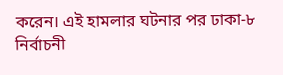করেন। এই হামলার ঘটনার পর ঢাকা-৮ নির্বাচনী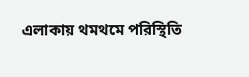এলাকায় থমথমে পরিস্থিতি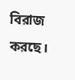বিরাজ করছে।